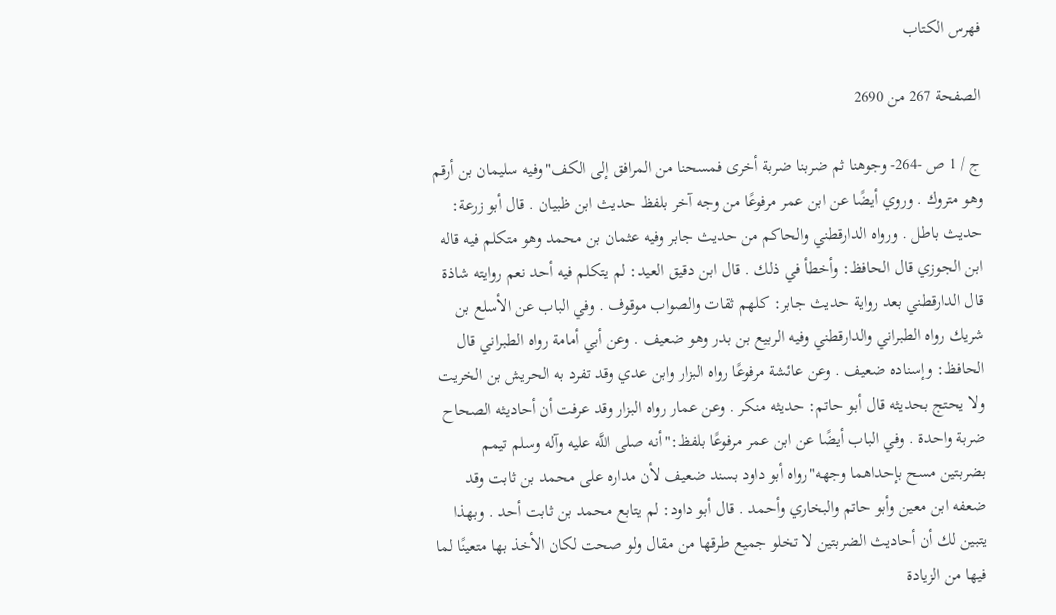فهرس الكتاب

الصفحة 267 من 2690

ج / 1 ص -264- وجوهنا ثم ضربنا ضربة أخرى فمسحنا من المرافق إلى الكف"وفيه سليمان بن أرقم وهو متروك . وروي أيضًا عن ابن عمر مرفوعًا من وجه آخر بلفظ حديث ابن ظبيان . قال أبو زرعة: حديث باطل . ورواه الدارقطني والحاكم من حديث جابر وفيه عثمان بن محمد وهو متكلم فيه قاله ابن الجوزي قال الحافظ: وأخطأ في ذلك . قال ابن دقيق العيد: لم يتكلم فيه أحد نعم روايته شاذة قال الدارقطني بعد رواية حديث جابر: كلهم ثقات والصواب موقوف . وفي الباب عن الأسلع بن شريك رواه الطبراني والدارقطني وفيه الربيع بن بدر وهو ضعيف . وعن أبي أمامة رواه الطبراني قال الحافظ: وإسناده ضعيف . وعن عائشة مرفوعًا رواه البزار وابن عدي وقد تفرد به الحريش بن الخريت ولا يحتج بحديثه قال أبو حاتم: حديثه منكر . وعن عمار رواه البزار وقد عرفت أن أحاديثه الصحاح ضربة واحدة . وفي الباب أيضًا عن ابن عمر مرفوعًا بلفظ:"أنه صلى اللَّه عليه وآله وسلم تيمم بضربتين مسح بإحداهما وجهه"رواه أبو داود بسند ضعيف لأن مداره على محمد بن ثابت وقد ضعفه ابن معين وأبو حاتم والبخاري وأحمد . قال أبو داود: لم يتابع محمد بن ثابت أحد . وبهذا يتبين لك أن أحاديث الضربتين لا تخلو جميع طرقها من مقال ولو صحت لكان الأخذ بها متعينًا لما فيها من الزيادة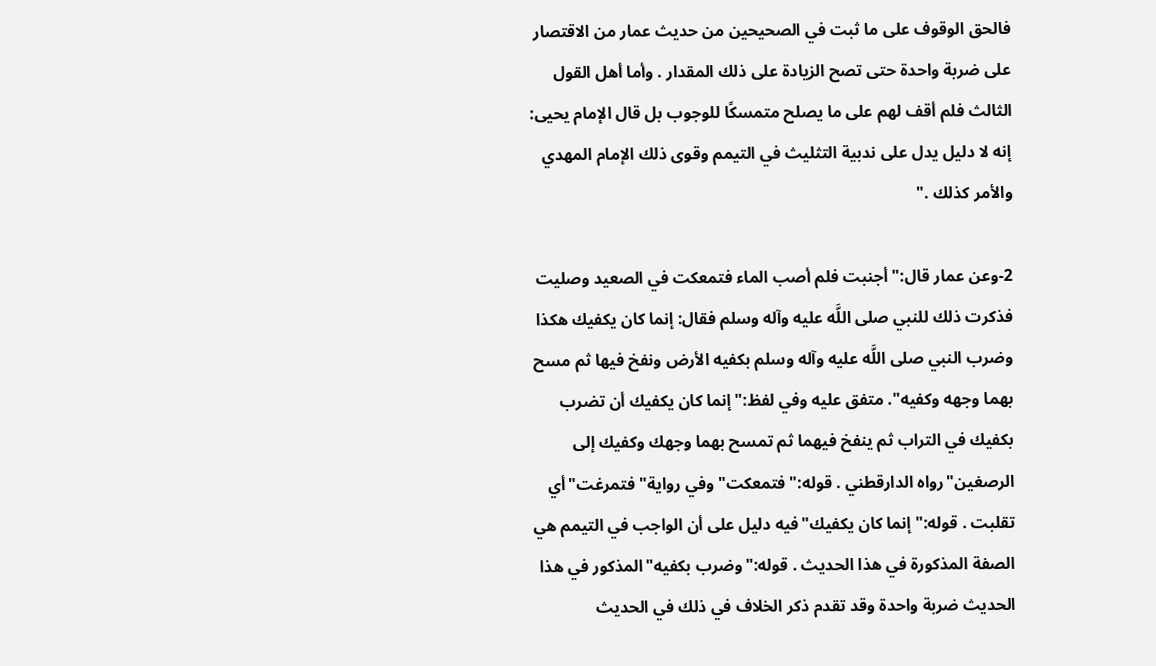فالحق الوقوف على ما ثبت في الصحيحين من حديث عمار من الاقتصار على ضربة واحدة حتى تصح الزيادة على ذلك المقدار . وأما أهل القول الثالث فلم أقف لهم على ما يصلح متمسكًا للوجوب بل قال الإمام يحيى: إنه لا دليل يدل على ندبية التثليث في التيمم وقوى ذلك الإمام المهدي والأمر كذلك ."

2-وعن عمار قال:"أجنبت فلم أصب الماء فتمعكت في الصعيد وصليت فذكرت ذلك للنبي صلى اللَّه عليه وآله وسلم فقال: إنما كان يكفيك هكذا وضرب النبي صلى اللَّه عليه وآله وسلم بكفيه الأرض ونفخ فيها ثم مسح بهما وجهه وكفيه". متفق عليه وفي لفظ:"إنما كان يكفيك أن تضرب بكفيك في التراب ثم ينفخ فيهما ثم تمسح بهما وجهك وكفيك إلى الرصغين"رواه الدارقطني . قوله:"فتمعكت"وفي رواية"فتمرغت"أي تقلبت . قوله:"إنما كان يكفيك"فيه دليل على أن الواجب في التيمم هي الصفة المذكورة في هذا الحديث . قوله:"وضرب بكفيه"المذكور في هذا الحديث ضربة واحدة وقد تقدم ذكر الخلاف في ذلك في الحديث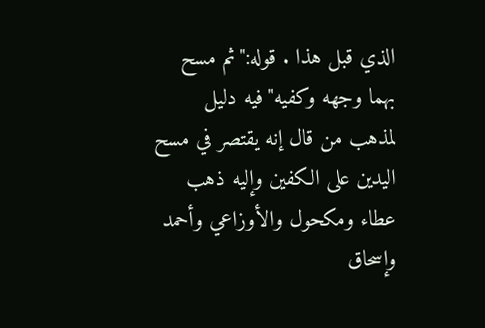الذي قبل هذا . قوله:"ثم مسح بهما وجهه وكفيه"فيه دليل لمذهب من قال إنه يقتصر في مسح اليدين على الكفين وإليه ذهب عطاء ومكحول والأوزاعي وأحمد وإسحاق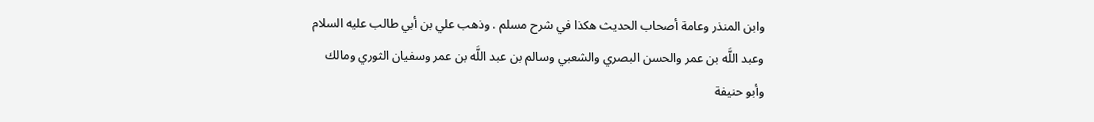وابن المنذر وعامة أصحاب الحديث هكذا في شرح مسلم . وذهب علي بن أبي طالب عليه السلام وعبد اللَّه بن عمر والحسن البصري والشعبي وسالم بن عبد اللَّه بن عمر وسفيان الثوري ومالك وأبو حنيفة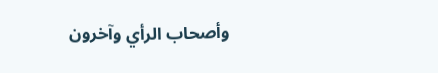وأصحاب الرأي وآخرون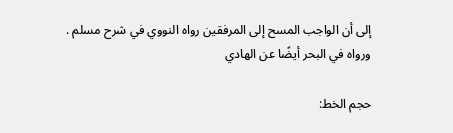إلى أن الواجب المسح إلى المرفقين رواه النووي في شرح مسلم . ورواه في البحر أيضًا عن الهادي

حجم الخط: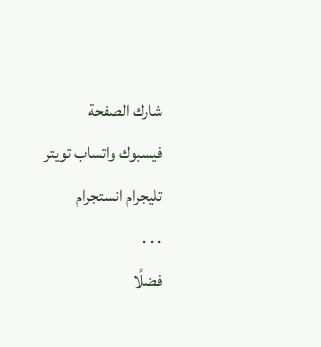شارك الصفحة
فيسبوك واتساب تويتر تليجرام انستجرام
. . .
فضلًا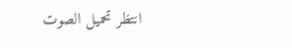انتظر تحميل الصوت